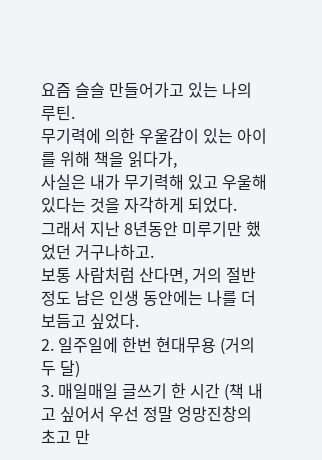요즘 슬슬 만들어가고 있는 나의 루틴.
무기력에 의한 우울감이 있는 아이를 위해 책을 읽다가,
사실은 내가 무기력해 있고 우울해 있다는 것을 자각하게 되었다.
그래서 지난 8년동안 미루기만 했었던 거구나하고.
보통 사람처럼 산다면, 거의 절반 정도 남은 인생 동안에는 나를 더 보듬고 싶었다.
2. 일주일에 한번 현대무용 (거의 두 달)
3. 매일매일 글쓰기 한 시간 (책 내고 싶어서 우선 정말 엉망진창의 초고 만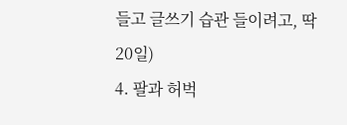들고 글쓰기 습관 들이려고, 딱 20일)
4. 팔과 허벅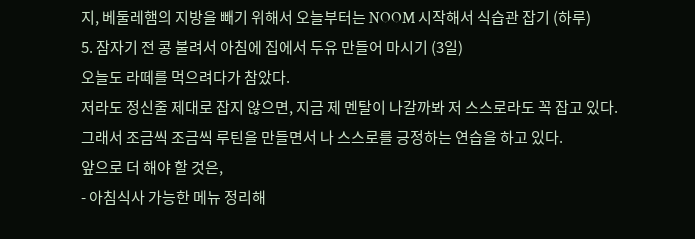지, 베둘레햄의 지방을 빼기 위해서 오늘부터는 NOOM 시작해서 식습관 잡기 (하루)
5. 잠자기 전 콩 불려서 아침에 집에서 두유 만들어 마시기 (3일)
오늘도 라떼를 먹으려다가 참았다.
저라도 정신줄 제대로 잡지 않으면, 지금 제 멘탈이 나갈까봐 저 스스로라도 꼭 잡고 있다.
그래서 조금씩 조금씩 루틴을 만들면서 나 스스로를 긍정하는 연습을 하고 있다.
앞으로 더 해야 할 것은,
- 아침식사 가능한 메뉴 정리해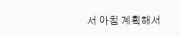서 아침 계획해서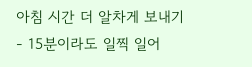아침 시간 더 알차게 보내기
- 15분이라도 일찍 일어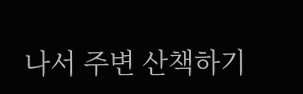나서 주변 산책하기